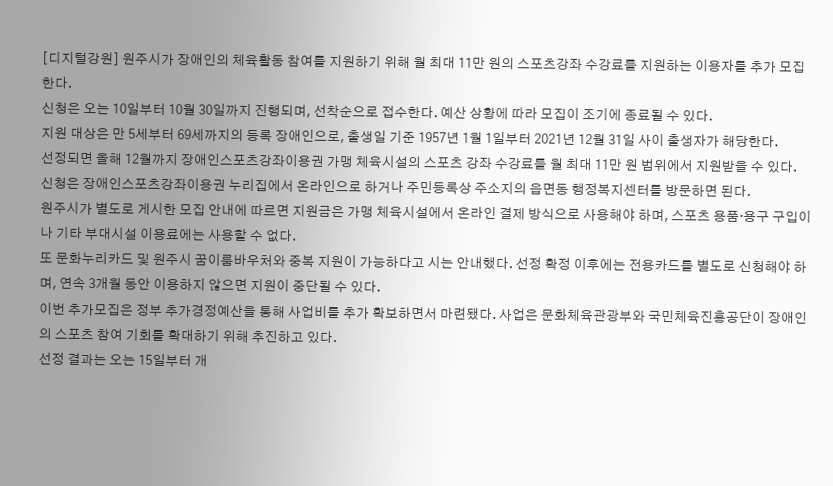[디지털강원] 원주시가 장애인의 체육활동 참여를 지원하기 위해 월 최대 11만 원의 스포츠강좌 수강료를 지원하는 이용자를 추가 모집한다.
신청은 오는 10일부터 10월 30일까지 진행되며, 선착순으로 접수한다. 예산 상황에 따라 모집이 조기에 종료될 수 있다.
지원 대상은 만 5세부터 69세까지의 등록 장애인으로, 출생일 기준 1957년 1월 1일부터 2021년 12월 31일 사이 출생자가 해당한다.
선정되면 올해 12월까지 장애인스포츠강좌이용권 가맹 체육시설의 스포츠 강좌 수강료를 월 최대 11만 원 범위에서 지원받을 수 있다.
신청은 장애인스포츠강좌이용권 누리집에서 온라인으로 하거나 주민등록상 주소지의 읍면동 행정복지센터를 방문하면 된다.
원주시가 별도로 게시한 모집 안내에 따르면 지원금은 가맹 체육시설에서 온라인 결제 방식으로 사용해야 하며, 스포츠 용품·용구 구입이나 기타 부대시설 이용료에는 사용할 수 없다.
또 문화누리카드 및 원주시 꿈이룸바우처와 중복 지원이 가능하다고 시는 안내했다. 선정 확정 이후에는 전용카드를 별도로 신청해야 하며, 연속 3개월 동안 이용하지 않으면 지원이 중단될 수 있다.
이번 추가모집은 정부 추가경정예산을 통해 사업비를 추가 확보하면서 마련됐다. 사업은 문화체육관광부와 국민체육진흥공단이 장애인의 스포츠 참여 기회를 확대하기 위해 추진하고 있다.
선정 결과는 오는 15일부터 개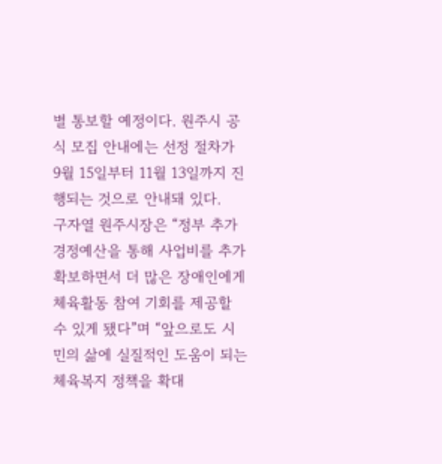별 통보할 예정이다. 원주시 공식 모집 안내에는 선정 절차가 9월 15일부터 11월 13일까지 진행되는 것으로 안내돼 있다.
구자열 원주시장은 “정부 추가경정예산을 통해 사업비를 추가 확보하면서 더 많은 장애인에게 체육활동 참여 기회를 제공할 수 있게 됐다”며 “앞으로도 시민의 삶에 실질적인 도움이 되는 체육복지 정책을 확대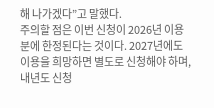해 나가겠다”고 말했다.
주의할 점은 이번 신청이 2026년 이용분에 한정된다는 것이다. 2027년에도 이용을 희망하면 별도로 신청해야 하며, 내년도 신청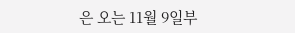은 오는 11월 9일부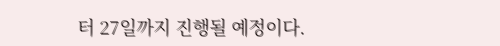터 27일까지 진행될 예정이다.